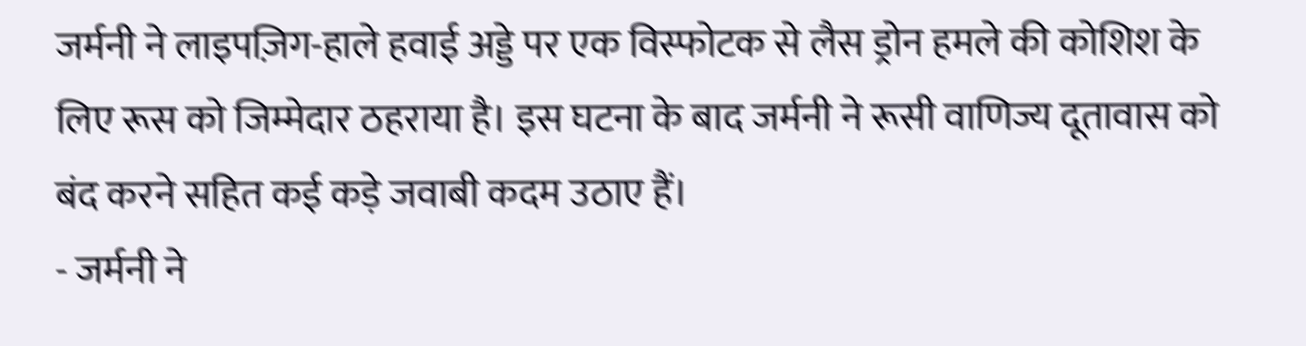जर्मनी ने लाइपज़िग-हाले हवाई अड्डे पर एक विस्फोटक से लैस ड्रोन हमले की कोशिश के लिए रूस को जिम्मेदार ठहराया है। इस घटना के बाद जर्मनी ने रूसी वाणिज्य दूतावास को बंद करने सहित कई कड़े जवाबी कदम उठाए हैं।
- जर्मनी ने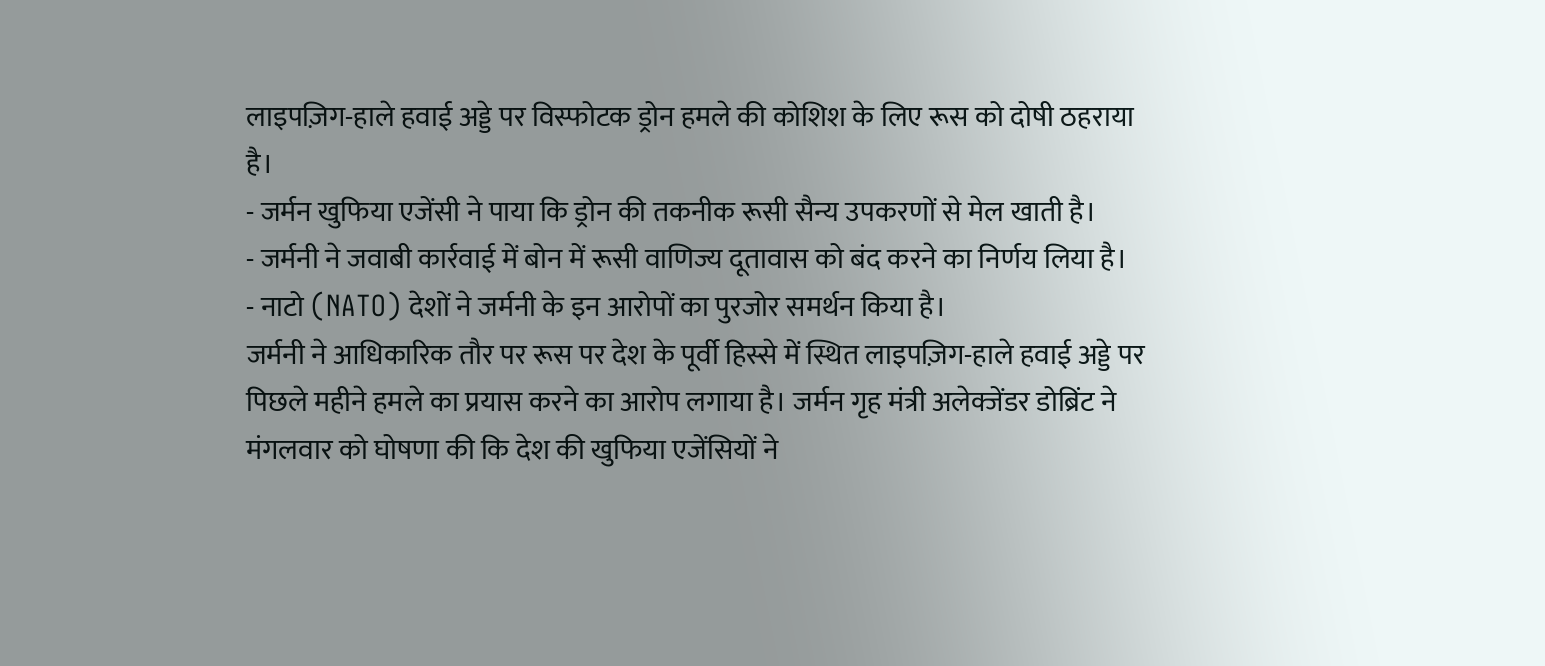लाइपज़िग-हाले हवाई अड्डे पर विस्फोटक ड्रोन हमले की कोशिश के लिए रूस को दोषी ठहराया है।
- जर्मन खुफिया एजेंसी ने पाया कि ड्रोन की तकनीक रूसी सैन्य उपकरणों से मेल खाती है।
- जर्मनी ने जवाबी कार्रवाई में बोन में रूसी वाणिज्य दूतावास को बंद करने का निर्णय लिया है।
- नाटो (NATO) देशों ने जर्मनी के इन आरोपों का पुरजोर समर्थन किया है।
जर्मनी ने आधिकारिक तौर पर रूस पर देश के पूर्वी हिस्से में स्थित लाइपज़िग-हाले हवाई अड्डे पर पिछले महीने हमले का प्रयास करने का आरोप लगाया है। जर्मन गृह मंत्री अलेक्जेंडर डोब्रिंट ने मंगलवार को घोषणा की कि देश की खुफिया एजेंसियों ने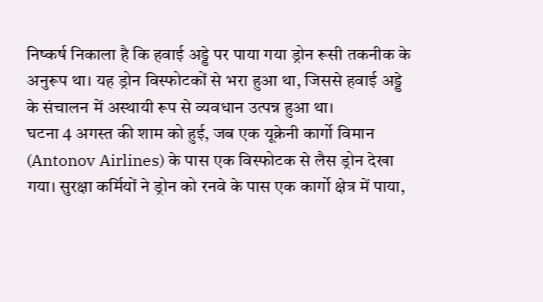निष्कर्ष निकाला है कि हवाई अड्डे पर पाया गया ड्रोन रूसी तकनीक के अनुरूप था। यह ड्रोन विस्फोटकों से भरा हुआ था, जिससे हवाई अड्डे के संचालन में अस्थायी रूप से व्यवधान उत्पन्न हुआ था।
घटना 4 अगस्त की शाम को हुई, जब एक यूक्रेनी कार्गो विमान (Antonov Airlines) के पास एक विस्फोटक से लैस ड्रोन देखा गया। सुरक्षा कर्मियों ने ड्रोन को रनवे के पास एक कार्गो क्षेत्र में पाया,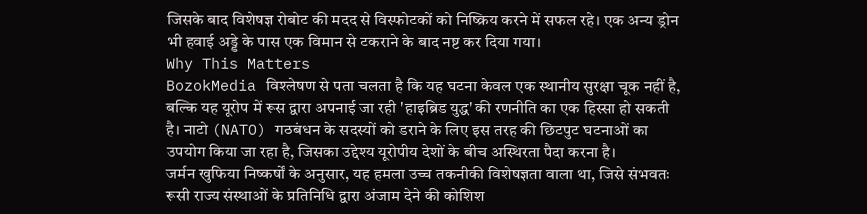जिसके बाद विशेषज्ञ रोबोट की मदद से विस्फोटकों को निष्क्रिय करने में सफल रहे। एक अन्य ड्रोन भी हवाई अड्डे के पास एक विमान से टकराने के बाद नष्ट कर दिया गया।
Why This Matters
BozokMedia विश्लेषण से पता चलता है कि यह घटना केवल एक स्थानीय सुरक्षा चूक नहीं है, बल्कि यह यूरोप में रूस द्वारा अपनाई जा रही 'हाइब्रिड युद्ध' की रणनीति का एक हिस्सा हो सकती है। नाटो (NATO) गठबंधन के सदस्यों को डराने के लिए इस तरह की छिटपुट घटनाओं का उपयोग किया जा रहा है, जिसका उद्देश्य यूरोपीय देशों के बीच अस्थिरता पैदा करना है।
जर्मन खुफिया निष्कर्षों के अनुसार, यह हमला उच्च तकनीकी विशेषज्ञता वाला था, जिसे संभवतः रूसी राज्य संस्थाओं के प्रतिनिधि द्वारा अंजाम देने की कोशिश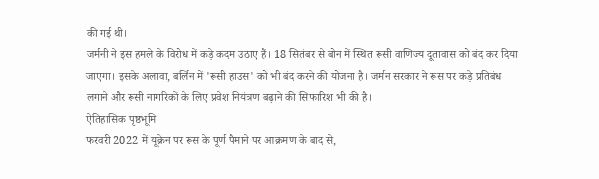की गई थी।
जर्मनी ने इस हमले के विरोध में कड़े कदम उठाए हैं। 18 सितंबर से बोन में स्थित रूसी वाणिज्य दूतावास को बंद कर दिया जाएगा। इसके अलावा, बर्लिन में 'रूसी हाउस' को भी बंद करने की योजना है। जर्मन सरकार ने रूस पर कड़े प्रतिबंध लगाने और रूसी नागरिकों के लिए प्रवेश नियंत्रण बढ़ाने की सिफारिश भी की है।
ऐतिहासिक पृष्ठभूमि
फरवरी 2022 में यूक्रेन पर रूस के पूर्ण पैमाने पर आक्रमण के बाद से,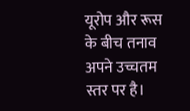यूरोप और रूस के बीच तनाव अपने उच्चतम स्तर पर है।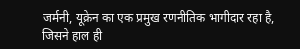जर्मनी, यूक्रेन का एक प्रमुख रणनीतिक भागीदार रहा है, जिसने हाल ही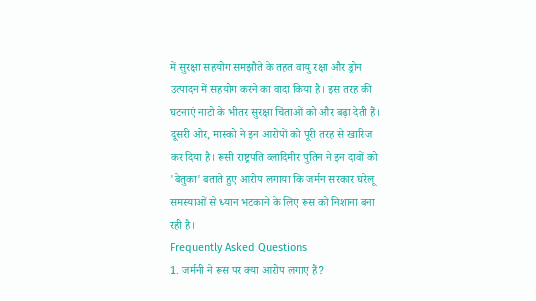में सुरक्षा सहयोग समझौते के तहत वायु रक्षा और ड्रोन उत्पादन में सहयोग करने का वादा किया है। इस तरह की घटनाएं नाटो के भीतर सुरक्षा चिंताओं को और बढ़ा देती हैं।
दूसरी ओर, मास्को ने इन आरोपों को पूरी तरह से खारिज कर दिया है। रूसी राष्ट्रपति व्लादिमीर पुतिन ने इन दावों को 'बेतुका' बताते हुए आरोप लगाया कि जर्मन सरकार घरेलू समस्याओं से ध्यान भटकाने के लिए रूस को निशाना बना रही है।
Frequently Asked Questions
1. जर्मनी ने रूस पर क्या आरोप लगाए हैं?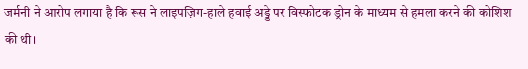जर्मनी ने आरोप लगाया है कि रूस ने लाइपज़िग-हाले हवाई अड्डे पर विस्फोटक ड्रोन के माध्यम से हमला करने की कोशिश की थी।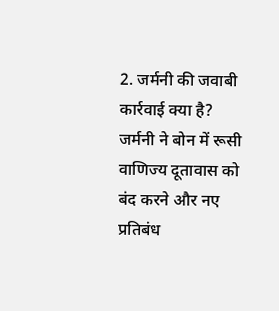2. जर्मनी की जवाबी कार्रवाई क्या है?
जर्मनी ने बोन में रूसी वाणिज्य दूतावास को बंद करने और नए प्रतिबंध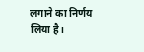लगाने का निर्णय लिया है।